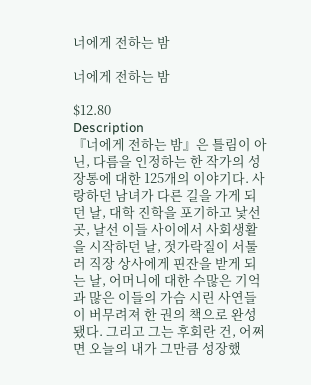너에게 전하는 밤

너에게 전하는 밤

$12.80
Description
『너에게 전하는 밤』은 틀림이 아닌, 다름을 인정하는 한 작가의 성장통에 대한 125개의 이야기다. 사랑하던 남녀가 다른 길을 가게 되던 날, 대학 진학을 포기하고 낯선 곳, 날선 이들 사이에서 사회생활을 시작하던 날, 젓가락질이 서툴러 직장 상사에게 핀잔을 받게 되는 날, 어머니에 대한 수많은 기억과 많은 이들의 가슴 시린 사연들이 버무려져 한 권의 책으로 완성됐다. 그리고 그는 후회란 건, 어쩌면 오늘의 내가 그만큼 성장했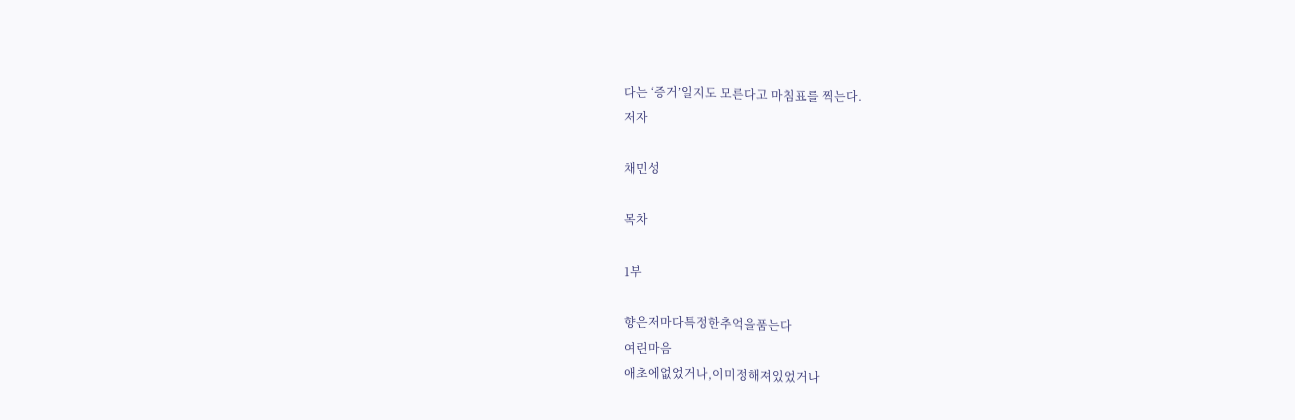다는 ‘증거’일지도 모른다고 마침표를 찍는다.
저자

채민성

목차

1부

향은저마다특정한추억을품는다
여린마음
애초에없었거나,이미정해져있었거나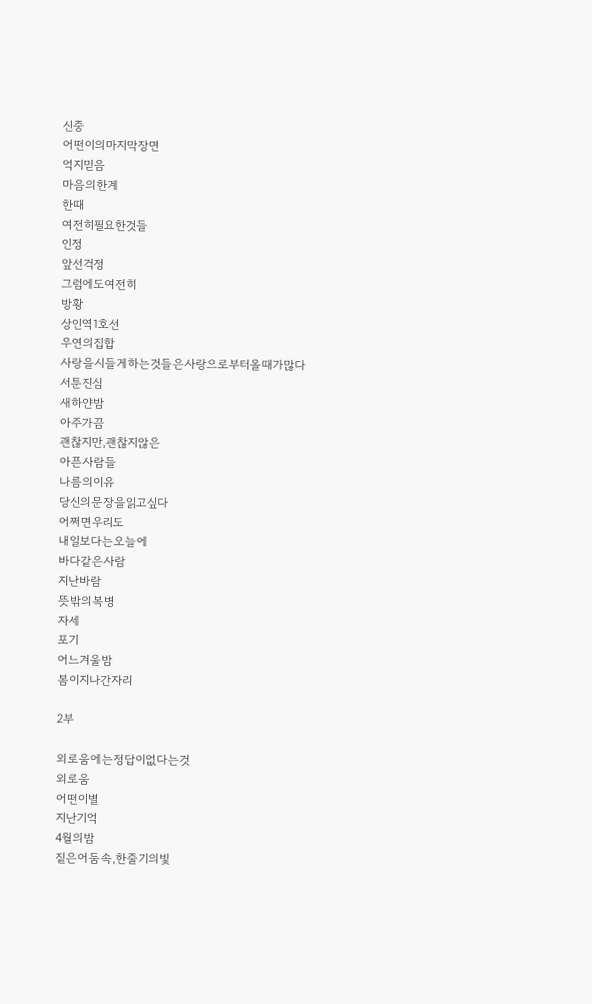신중
어떤이의마지막장면
억지믿음
마음의한계
한때
여전히필요한것들
인정
앞선걱정
그럼에도여전히
방황
상인역1호선
우연의집합
사랑을시들게하는것들은사랑으로부터올때가많다
서툰진심
새하얀밤
아주가끔
괜찮지만,괜찮지않은
아픈사람들
나름의이유
당신의문장을읽고싶다
어쩌면우리도
내일보다는오늘에
바다같은사람
지난바람
뜻밖의복병
자세
포기
어느겨울밤
봄이지나간자리

2부

외로움에는정답이없다는것
외로움
어떤이별
지난기억
4월의밤
짙은어둠속,한줄기의빛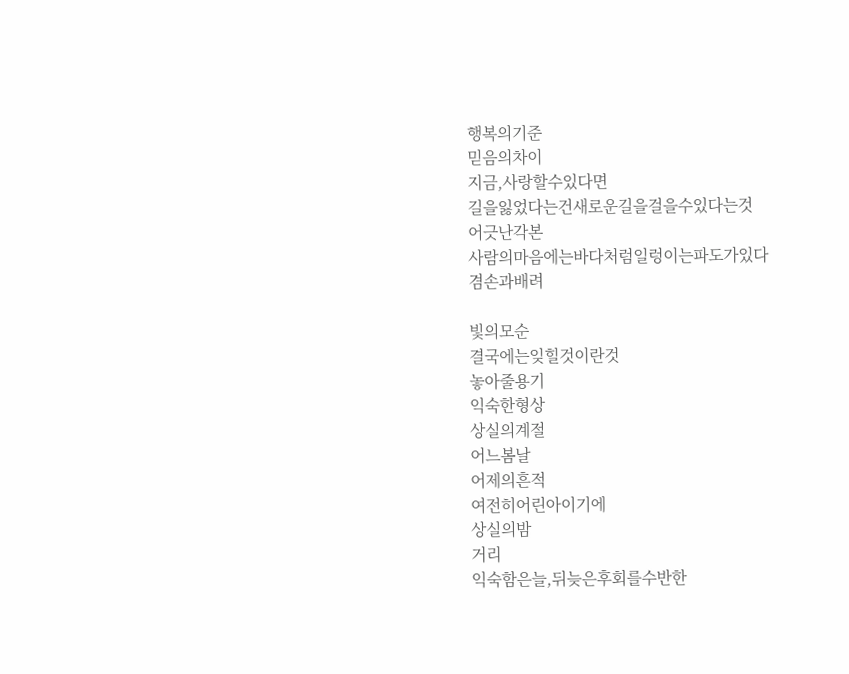행복의기준
믿음의차이
지금,사랑할수있다면
길을잃었다는건새로운길을걸을수있다는것
어긋난각본
사람의마음에는바다처럼일렁이는파도가있다
겸손과배려

빛의모순
결국에는잊힐것이란것
놓아줄용기
익숙한형상
상실의계절
어느봄날
어제의흔적
여전히어린아이기에
상실의밤
거리
익숙함은늘,뒤늦은후회를수반한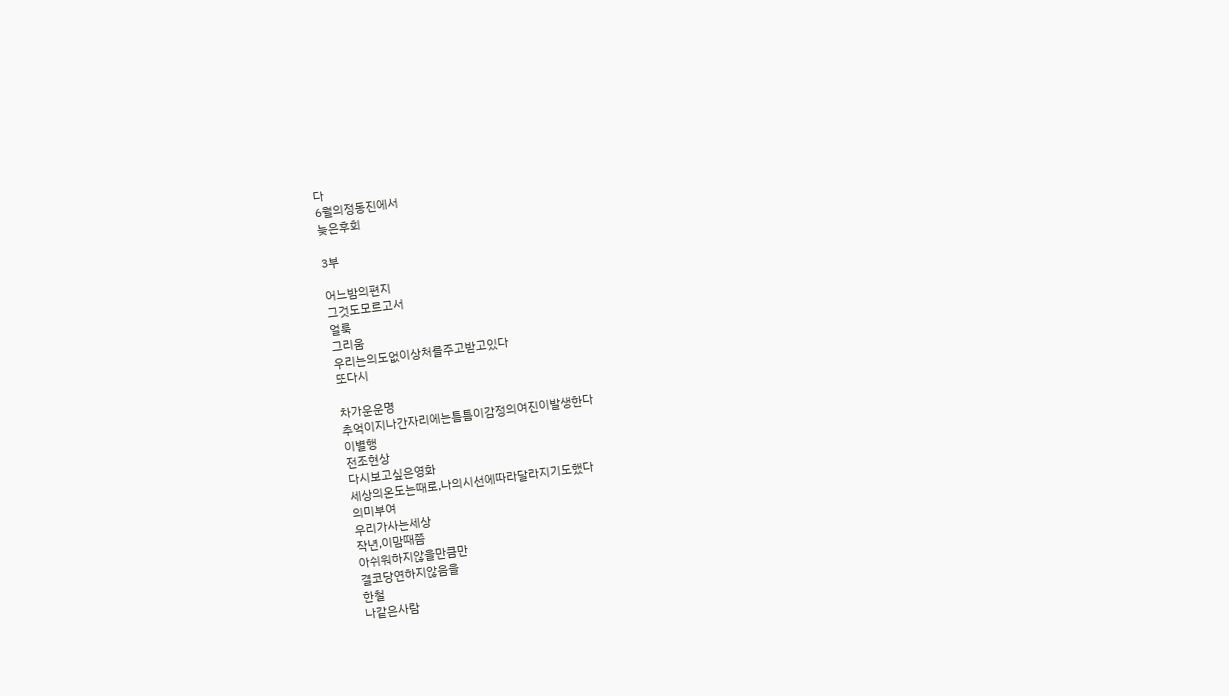다
6월의정동진에서
늦은후회

3부

어느밤의편지
그것도모르고서
얼룩
그리움
우리는의도없이상처를주고받고있다
또다시

차가운운명
추억이지나간자리에는틈틈이감정의여진이발생한다
이별행
전조현상
다시보고싶은영화
세상의온도는때로,나의시선에따라달라지기도했다
의미부여
우리가사는세상
작년,이맘때쯤
아쉬워하지않을만큼만
결코당연하지않음을
한철
나같은사람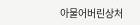아물어버린상처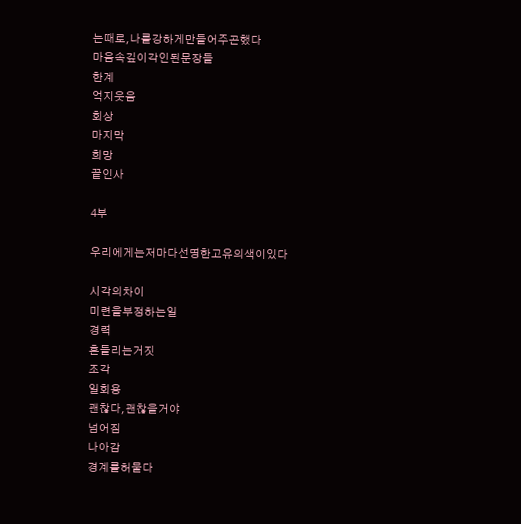는때로,나를강하게만들어주곤했다
마음속깊이각인된문장들
한계
억지웃음
회상
마지막
희망
끝인사

4부

우리에게는저마다선명한고유의색이있다

시각의차이
미련을부정하는일
경력
흔들리는거짓
조각
일회용
괜찮다,괜찮을거야
넘어짐
나아감
경계를허물다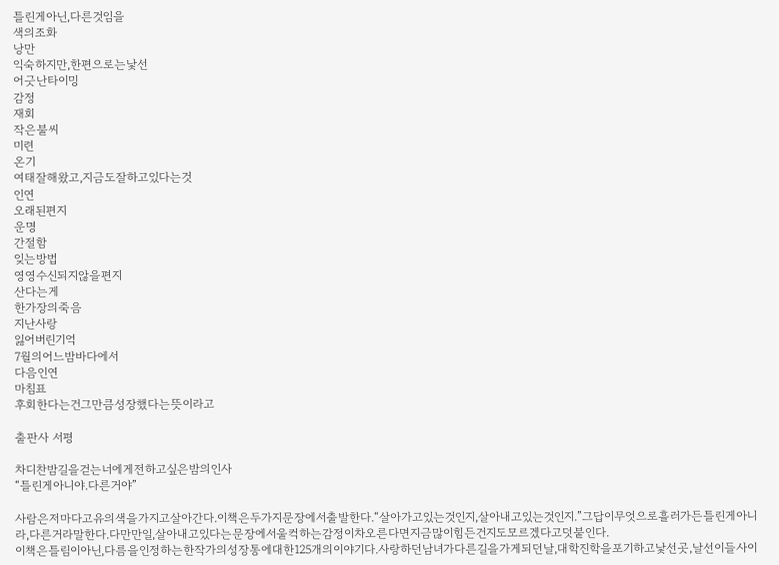틀린게아닌,다른것임을
색의조화
낭만
익숙하지만,한편으로는낯선
어긋난타이밍
감정
재회
작은불씨
미련
온기
여태잘해왔고,지금도잘하고있다는것
인연
오래된편지
운명
간절함
잊는방법
영영수신되지않을편지
산다는게
한가장의죽음
지난사랑
잃어버린기억
7월의어느밤바다에서
다음인연
마침표
후회한다는건그만큼성장했다는뜻이라고

출판사 서평

차디찬밤길을걷는너에게전하고싶은밤의인사
“틀린게아니야.다른거야”

사람은저마다고유의색을가지고살아간다.이책은두가지문장에서출발한다.“살아가고있는것인지,살아내고있는것인지.”그답이무엇으로흘러가든틀린게아니라,다른거라말한다.다만만일,살아내고있다는문장에서울컥하는감정이차오른다면지금많이힘든건지도모르겠다고덧붙인다.
이책은틀림이아닌,다름을인정하는한작가의성장통에대한125개의이야기다.사랑하던남녀가다른길을가게되던날,대학진학을포기하고낯선곳,날선이들사이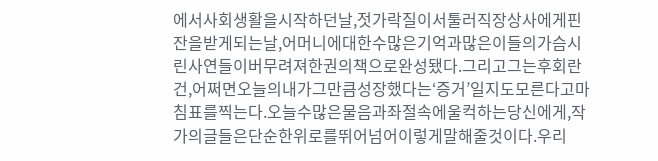에서사회생활을시작하던날,젓가락질이서툴러직장상사에게핀잔을받게되는날,어머니에대한수많은기억과많은이들의가슴시린사연들이버무려져한권의책으로완성됐다.그리고그는후회란건,어쩌면오늘의내가그만큼성장했다는‘증거’일지도모른다고마침표를찍는다.오늘수많은물음과좌절속에울컥하는당신에게,작가의글들은단순한위로를뛰어넘어이렇게말해줄것이다.우리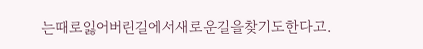는때로잃어버린길에서새로운길을찾기도한다고.